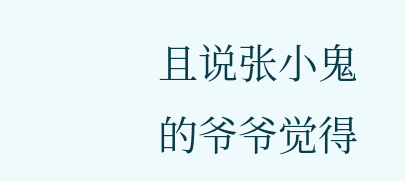且说张小鬼的爷爷觉得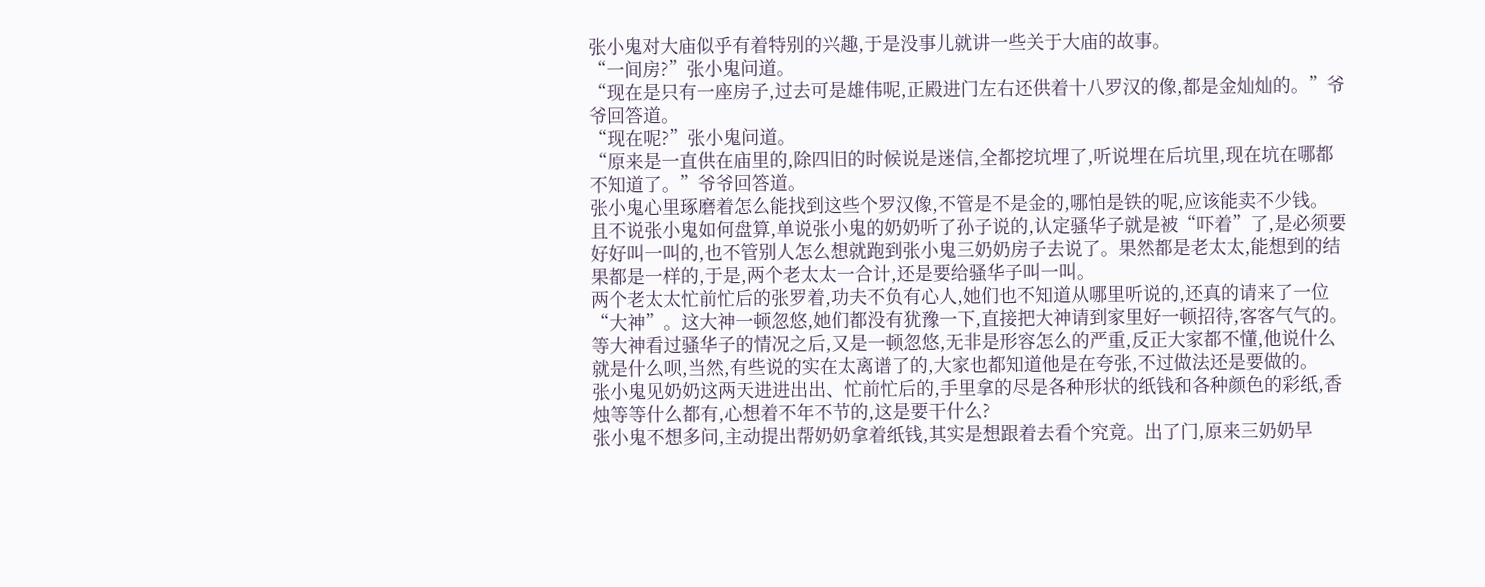张小鬼对大庙似乎有着特别的兴趣,于是没事儿就讲一些关于大庙的故事。
“一间房?”张小鬼问道。
“现在是只有一座房子,过去可是雄伟呢,正殿进门左右还供着十八罗汉的像,都是金灿灿的。”爷爷回答道。
“现在呢?”张小鬼问道。
“原来是一直供在庙里的,除四旧的时候说是迷信,全都挖坑埋了,听说埋在后坑里,现在坑在哪都不知道了。”爷爷回答道。
张小鬼心里琢磨着怎么能找到这些个罗汉像,不管是不是金的,哪怕是铁的呢,应该能卖不少钱。
且不说张小鬼如何盘算,单说张小鬼的奶奶听了孙子说的,认定骚华子就是被“吓着”了,是必须要好好叫一叫的,也不管别人怎么想就跑到张小鬼三奶奶房子去说了。果然都是老太太,能想到的结果都是一样的,于是,两个老太太一合计,还是要给骚华子叫一叫。
两个老太太忙前忙后的张罗着,功夫不负有心人,她们也不知道从哪里听说的,还真的请来了一位“大神”。这大神一顿忽悠,她们都没有犹豫一下,直接把大神请到家里好一顿招待,客客气气的。
等大神看过骚华子的情况之后,又是一顿忽悠,无非是形容怎么的严重,反正大家都不懂,他说什么就是什么呗,当然,有些说的实在太离谱了的,大家也都知道他是在夸张,不过做法还是要做的。
张小鬼见奶奶这两天进进出出、忙前忙后的,手里拿的尽是各种形状的纸钱和各种颜色的彩纸,香烛等等什么都有,心想着不年不节的,这是要干什么?
张小鬼不想多问,主动提出帮奶奶拿着纸钱,其实是想跟着去看个究竟。出了门,原来三奶奶早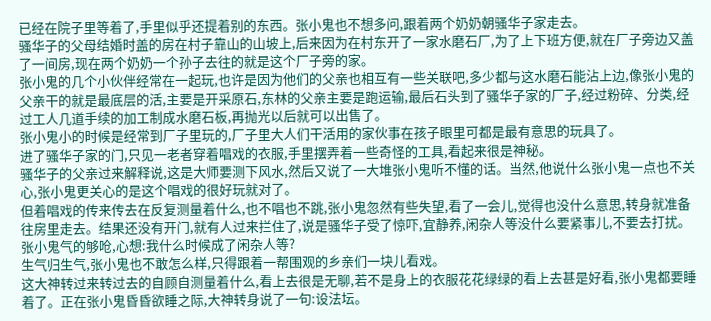已经在院子里等着了,手里似乎还提着别的东西。张小鬼也不想多问,跟着两个奶奶朝骚华子家走去。
骚华子的父母结婚时盖的房在村子靠山的山坡上,后来因为在村东开了一家水磨石厂,为了上下班方便,就在厂子旁边又盖了一间房,现在两个奶奶一个孙子去往的就是这个厂子旁的家。
张小鬼的几个小伙伴经常在一起玩,也许是因为他们的父亲也相互有一些关联吧,多少都与这水磨石能沾上边,像张小鬼的父亲干的就是最底层的活,主要是开采原石,东林的父亲主要是跑运输,最后石头到了骚华子家的厂子,经过粉碎、分类,经过工人几道手续的加工制成水磨石板,再抛光以后就可以出售了。
张小鬼小的时候是经常到厂子里玩的,厂子里大人们干活用的家伙事在孩子眼里可都是最有意思的玩具了。
进了骚华子家的门,只见一老者穿着唱戏的衣服,手里摆弄着一些奇怪的工具,看起来很是神秘。
骚华子的父亲过来解释说,这是大师要测下风水,然后又说了一大堆张小鬼听不懂的话。当然,他说什么张小鬼一点也不关心,张小鬼更关心的是这个唱戏的很好玩就对了。
但着唱戏的传来传去在反复测量着什么,也不唱也不跳,张小鬼忽然有些失望,看了一会儿,觉得也没什么意思,转身就准备往房里走去。结果还没有开门,就有人过来拦住了,说是骚华子受了惊吓,宜静养,闲杂人等没什么要紧事儿,不要去打扰。张小鬼气的够呛,心想:我什么时候成了闲杂人等?
生气归生气,张小鬼也不敢怎么样,只得跟着一帮围观的乡亲们一块儿看戏。
这大神转过来转过去的自顾自测量着什么,看上去很是无聊,若不是身上的衣服花花绿绿的看上去甚是好看,张小鬼都要睡着了。正在张小鬼昏昏欲睡之际,大神转身说了一句:设法坛。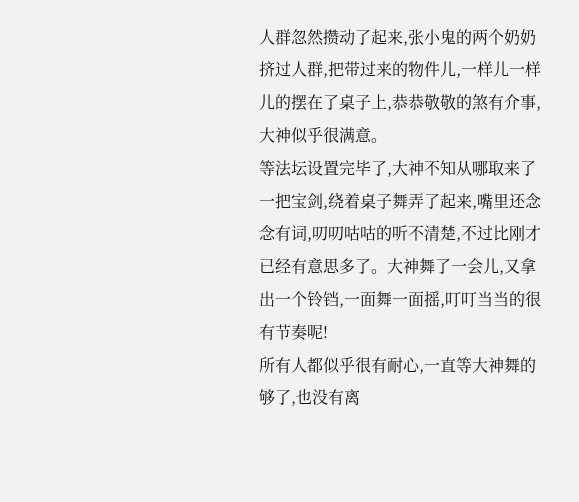人群忽然攒动了起来,张小鬼的两个奶奶挤过人群,把带过来的物件儿,一样儿一样儿的摆在了桌子上,恭恭敬敬的煞有介事,大神似乎很满意。
等法坛设置完毕了,大神不知从哪取来了一把宝剑,绕着桌子舞弄了起来,嘴里还念念有词,叨叨咕咕的听不清楚,不过比刚才已经有意思多了。大神舞了一会儿,又拿出一个铃铛,一面舞一面摇,叮叮当当的很有节奏呢!
所有人都似乎很有耐心,一直等大神舞的够了,也没有离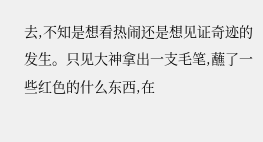去,不知是想看热闹还是想见证奇迹的发生。只见大神拿出一支毛笔,蘸了一些红色的什么东西,在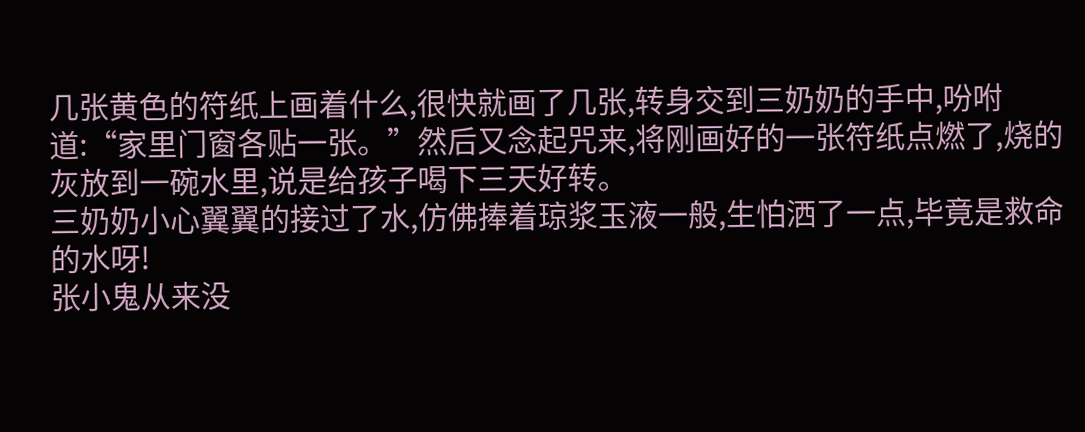几张黄色的符纸上画着什么,很快就画了几张,转身交到三奶奶的手中,吩咐道:“家里门窗各贴一张。”然后又念起咒来,将刚画好的一张符纸点燃了,烧的灰放到一碗水里,说是给孩子喝下三天好转。
三奶奶小心翼翼的接过了水,仿佛捧着琼浆玉液一般,生怕洒了一点,毕竟是救命的水呀!
张小鬼从来没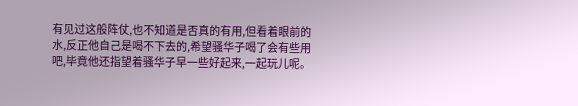有见过这般阵仗,也不知道是否真的有用,但看着眼前的水,反正他自己是喝不下去的,希望骚华子喝了会有些用吧,毕竟他还指望着骚华子早一些好起来,一起玩儿呢。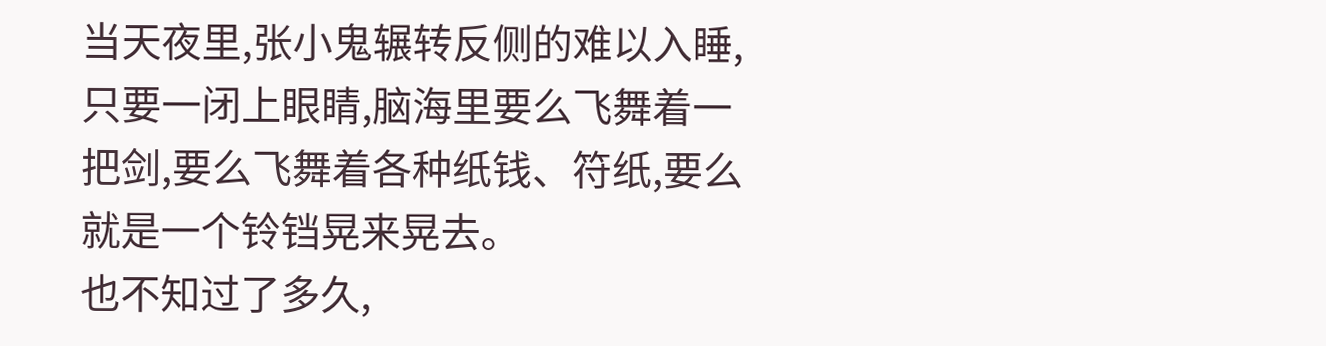当天夜里,张小鬼辗转反侧的难以入睡,只要一闭上眼睛,脑海里要么飞舞着一把剑,要么飞舞着各种纸钱、符纸,要么就是一个铃铛晃来晃去。
也不知过了多久,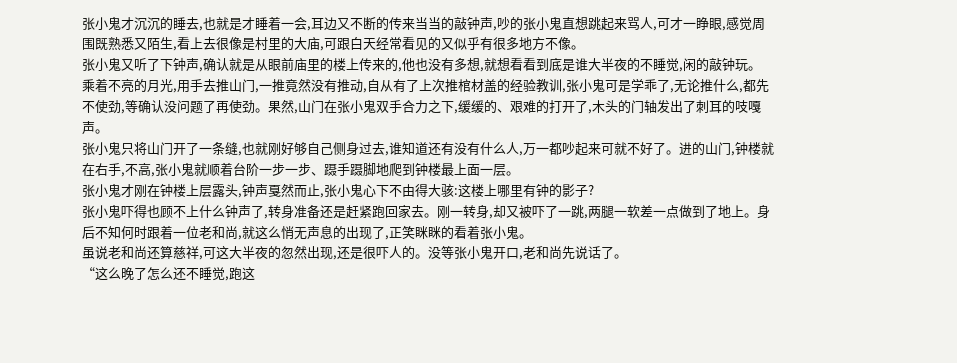张小鬼才沉沉的睡去,也就是才睡着一会,耳边又不断的传来当当的敲钟声,吵的张小鬼直想跳起来骂人,可才一睁眼,感觉周围既熟悉又陌生,看上去很像是村里的大庙,可跟白天经常看见的又似乎有很多地方不像。
张小鬼又听了下钟声,确认就是从眼前庙里的楼上传来的,他也没有多想,就想看看到底是谁大半夜的不睡觉,闲的敲钟玩。
乘着不亮的月光,用手去推山门,一推竟然没有推动,自从有了上次推棺材盖的经验教训,张小鬼可是学乖了,无论推什么,都先不使劲,等确认没问题了再使劲。果然,山门在张小鬼双手合力之下,缓缓的、艰难的打开了,木头的门轴发出了刺耳的吱嘎声。
张小鬼只将山门开了一条缝,也就刚好够自己侧身过去,谁知道还有没有什么人,万一都吵起来可就不好了。进的山门,钟楼就在右手,不高,张小鬼就顺着台阶一步一步、蹑手蹑脚地爬到钟楼最上面一层。
张小鬼才刚在钟楼上层露头,钟声戛然而止,张小鬼心下不由得大骇:这楼上哪里有钟的影子?
张小鬼吓得也顾不上什么钟声了,转身准备还是赶紧跑回家去。刚一转身,却又被吓了一跳,两腿一软差一点做到了地上。身后不知何时跟着一位老和尚,就这么悄无声息的出现了,正笑眯眯的看着张小鬼。
虽说老和尚还算慈祥,可这大半夜的忽然出现,还是很吓人的。没等张小鬼开口,老和尚先说话了。
“这么晚了怎么还不睡觉,跑这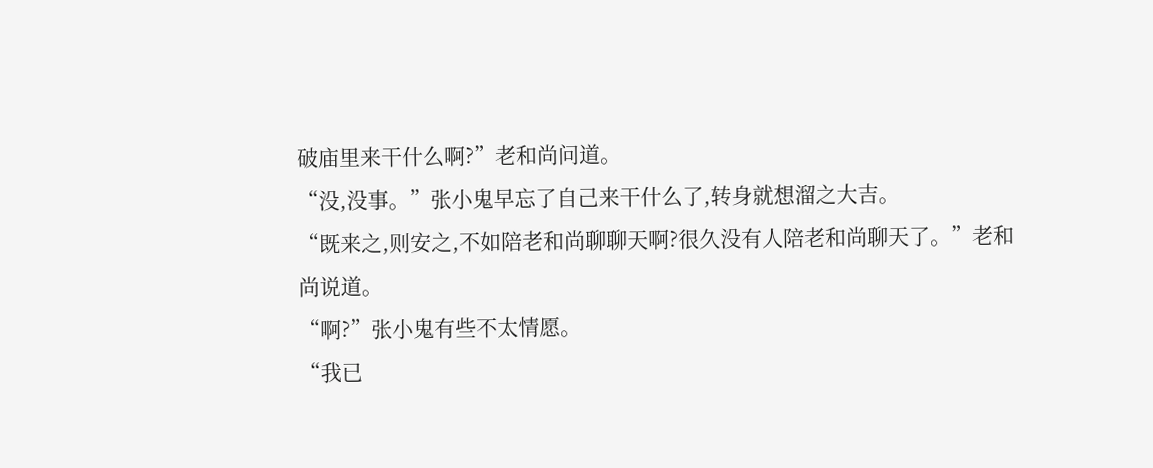破庙里来干什么啊?”老和尚问道。
“没,没事。”张小鬼早忘了自己来干什么了,转身就想溜之大吉。
“既来之,则安之,不如陪老和尚聊聊天啊?很久没有人陪老和尚聊天了。”老和尚说道。
“啊?”张小鬼有些不太情愿。
“我已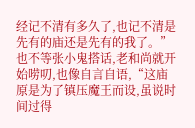经记不清有多久了,也记不清是先有的庙还是先有的我了。”也不等张小鬼搭话,老和尚就开始唠叨,也像自言自语,“这庙原是为了镇压魔王而设,虽说时间过得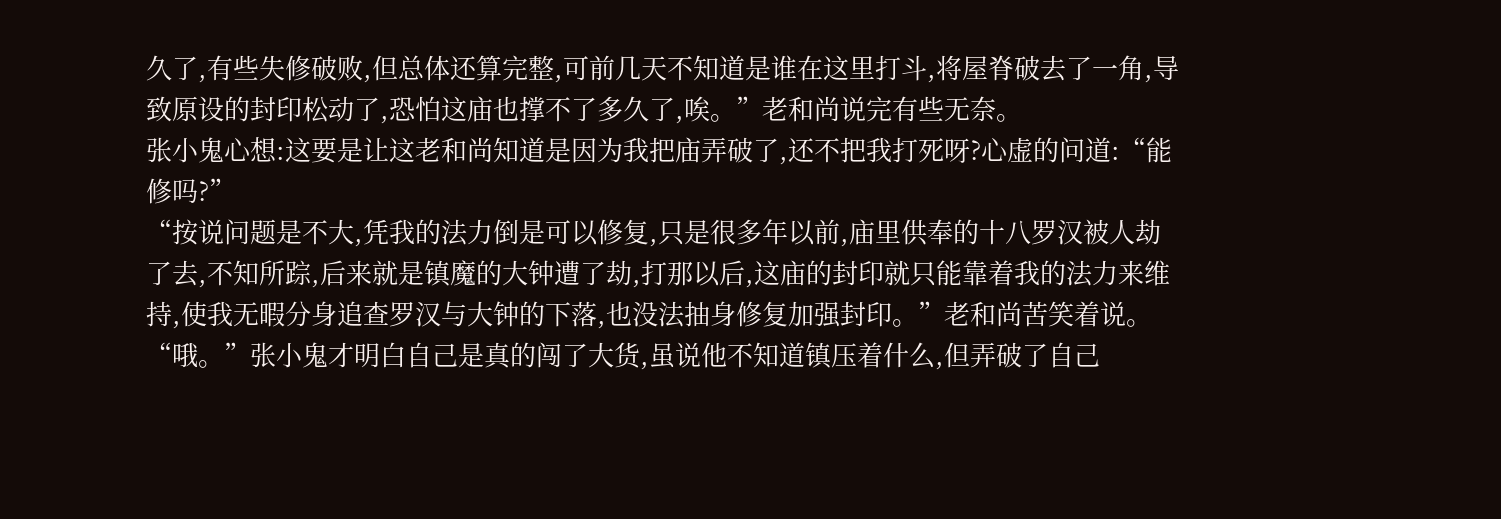久了,有些失修破败,但总体还算完整,可前几天不知道是谁在这里打斗,将屋脊破去了一角,导致原设的封印松动了,恐怕这庙也撑不了多久了,唉。”老和尚说完有些无奈。
张小鬼心想:这要是让这老和尚知道是因为我把庙弄破了,还不把我打死呀?心虚的问道:“能修吗?”
“按说问题是不大,凭我的法力倒是可以修复,只是很多年以前,庙里供奉的十八罗汉被人劫了去,不知所踪,后来就是镇魔的大钟遭了劫,打那以后,这庙的封印就只能靠着我的法力来维持,使我无暇分身追查罗汉与大钟的下落,也没法抽身修复加强封印。”老和尚苦笑着说。
“哦。”张小鬼才明白自己是真的闯了大货,虽说他不知道镇压着什么,但弄破了自己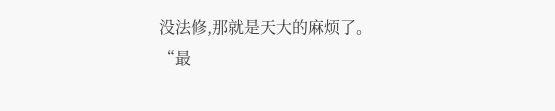没法修,那就是天大的麻烦了。
“最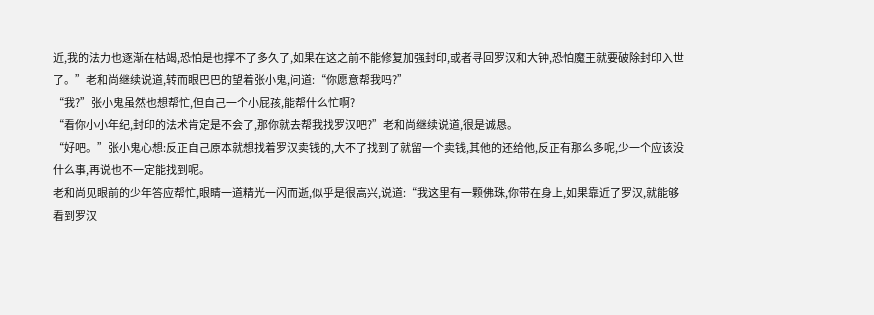近,我的法力也逐渐在枯竭,恐怕是也撑不了多久了,如果在这之前不能修复加强封印,或者寻回罗汉和大钟,恐怕魔王就要破除封印入世了。”老和尚继续说道,转而眼巴巴的望着张小鬼,问道:“你愿意帮我吗?”
“我?”张小鬼虽然也想帮忙,但自己一个小屁孩,能帮什么忙啊?
“看你小小年纪,封印的法术肯定是不会了,那你就去帮我找罗汉吧?”老和尚继续说道,很是诚恳。
“好吧。”张小鬼心想:反正自己原本就想找着罗汉卖钱的,大不了找到了就留一个卖钱,其他的还给他,反正有那么多呢,少一个应该没什么事,再说也不一定能找到呢。
老和尚见眼前的少年答应帮忙,眼睛一道精光一闪而逝,似乎是很高兴,说道:“我这里有一颗佛珠,你带在身上,如果靠近了罗汉,就能够看到罗汉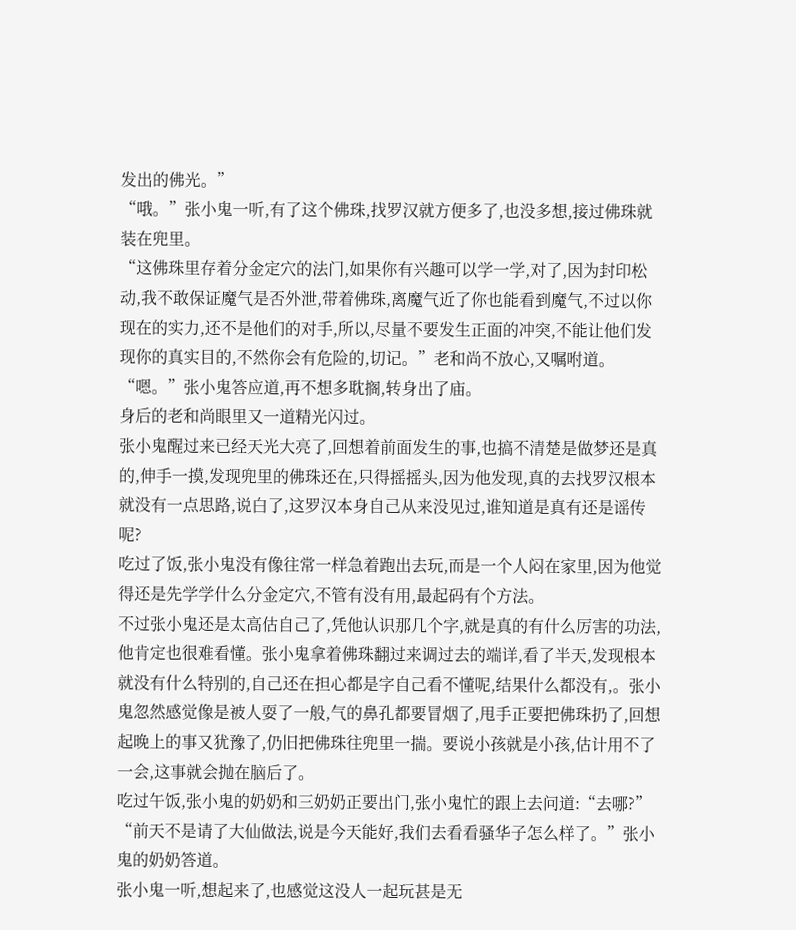发出的佛光。”
“哦。”张小鬼一听,有了这个佛珠,找罗汉就方便多了,也没多想,接过佛珠就装在兜里。
“这佛珠里存着分金定穴的法门,如果你有兴趣可以学一学,对了,因为封印松动,我不敢保证魔气是否外泄,带着佛珠,离魔气近了你也能看到魔气,不过以你现在的实力,还不是他们的对手,所以,尽量不要发生正面的冲突,不能让他们发现你的真实目的,不然你会有危险的,切记。”老和尚不放心,又嘱咐道。
“嗯。”张小鬼答应道,再不想多耽搁,转身出了庙。
身后的老和尚眼里又一道精光闪过。
张小鬼醒过来已经天光大亮了,回想着前面发生的事,也搞不清楚是做梦还是真的,伸手一摸,发现兜里的佛珠还在,只得摇摇头,因为他发现,真的去找罗汉根本就没有一点思路,说白了,这罗汉本身自己从来没见过,谁知道是真有还是谣传呢?
吃过了饭,张小鬼没有像往常一样急着跑出去玩,而是一个人闷在家里,因为他觉得还是先学学什么分金定穴,不管有没有用,最起码有个方法。
不过张小鬼还是太高估自己了,凭他认识那几个字,就是真的有什么厉害的功法,他肯定也很难看懂。张小鬼拿着佛珠翻过来调过去的端详,看了半天,发现根本就没有什么特别的,自己还在担心都是字自己看不懂呢,结果什么都没有,。张小鬼忽然感觉像是被人耍了一般,气的鼻孔都要冒烟了,甩手正要把佛珠扔了,回想起晚上的事又犹豫了,仍旧把佛珠往兜里一揣。要说小孩就是小孩,估计用不了一会,这事就会抛在脑后了。
吃过午饭,张小鬼的奶奶和三奶奶正要出门,张小鬼忙的跟上去问道:“去哪?”
“前天不是请了大仙做法,说是今天能好,我们去看看骚华子怎么样了。”张小鬼的奶奶答道。
张小鬼一听,想起来了,也感觉这没人一起玩甚是无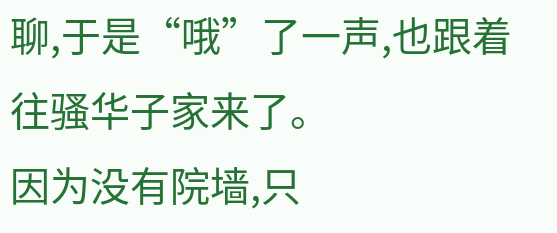聊,于是“哦”了一声,也跟着往骚华子家来了。
因为没有院墙,只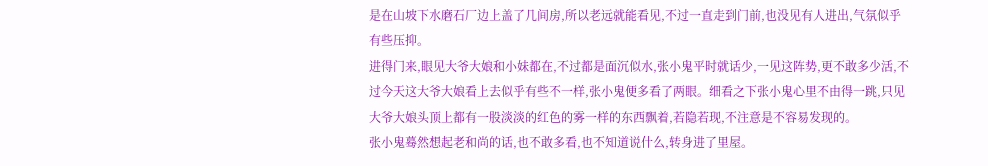是在山坡下水磨石厂边上盖了几间房,所以老远就能看见,不过一直走到门前,也没见有人进出,气氛似乎有些压抑。
进得门来,眼见大爷大娘和小妹都在,不过都是面沉似水,张小鬼平时就话少,一见这阵势,更不敢多少活,不过今天这大爷大娘看上去似乎有些不一样,张小鬼便多看了两眼。细看之下张小鬼心里不由得一跳,只见大爷大娘头顶上都有一股淡淡的红色的雾一样的东西飘着,若隐若现,不注意是不容易发现的。
张小鬼蓦然想起老和尚的话,也不敢多看,也不知道说什么,转身进了里屋。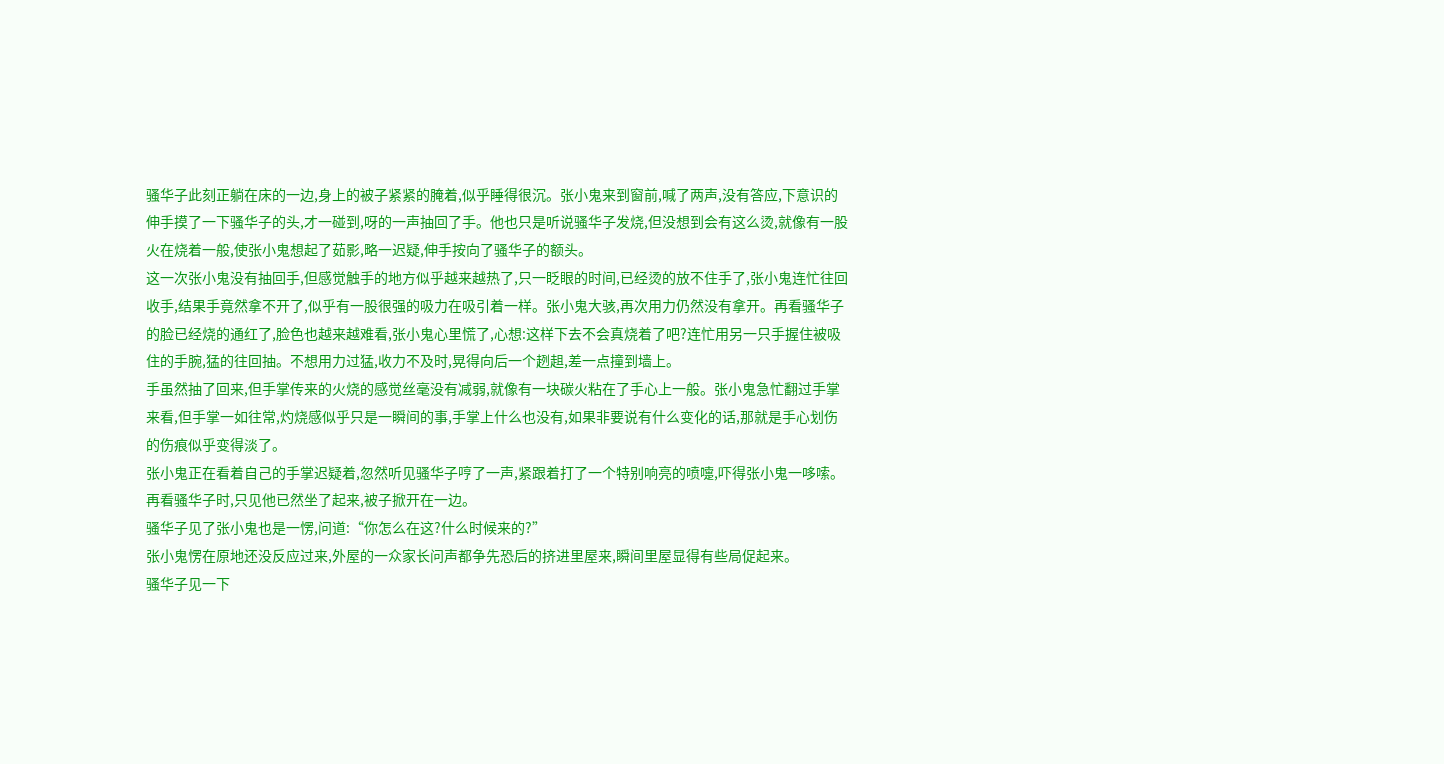骚华子此刻正躺在床的一边,身上的被子紧紧的腌着,似乎睡得很沉。张小鬼来到窗前,喊了两声,没有答应,下意识的伸手摸了一下骚华子的头,才一碰到,呀的一声抽回了手。他也只是听说骚华子发烧,但没想到会有这么烫,就像有一股火在烧着一般,使张小鬼想起了茹影,略一迟疑,伸手按向了骚华子的额头。
这一次张小鬼没有抽回手,但感觉触手的地方似乎越来越热了,只一眨眼的时间,已经烫的放不住手了,张小鬼连忙往回收手,结果手竟然拿不开了,似乎有一股很强的吸力在吸引着一样。张小鬼大骇,再次用力仍然没有拿开。再看骚华子的脸已经烧的通红了,脸色也越来越难看,张小鬼心里慌了,心想:这样下去不会真烧着了吧?连忙用另一只手握住被吸住的手腕,猛的往回抽。不想用力过猛,收力不及时,晃得向后一个趔趄,差一点撞到墙上。
手虽然抽了回来,但手掌传来的火烧的感觉丝毫没有减弱,就像有一块碳火粘在了手心上一般。张小鬼急忙翻过手掌来看,但手掌一如往常,灼烧感似乎只是一瞬间的事,手掌上什么也没有,如果非要说有什么变化的话,那就是手心划伤的伤痕似乎变得淡了。
张小鬼正在看着自己的手掌迟疑着,忽然听见骚华子哼了一声,紧跟着打了一个特别响亮的喷嚏,吓得张小鬼一哆嗦。再看骚华子时,只见他已然坐了起来,被子掀开在一边。
骚华子见了张小鬼也是一愣,问道:“你怎么在这?什么时候来的?”
张小鬼愣在原地还没反应过来,外屋的一众家长问声都争先恐后的挤进里屋来,瞬间里屋显得有些局促起来。
骚华子见一下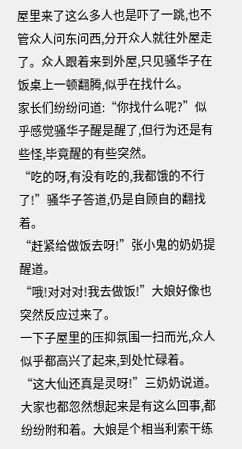屋里来了这么多人也是吓了一跳,也不管众人问东问西,分开众人就往外屋走了。众人跟着来到外屋,只见骚华子在饭桌上一顿翻腾,似乎在找什么。
家长们纷纷问道:“你找什么呢?”似乎感觉骚华子醒是醒了,但行为还是有些怪,毕竟醒的有些突然。
“吃的呀,有没有吃的,我都饿的不行了!”骚华子答道,仍是自顾自的翻找着。
“赶紧给做饭去呀!”张小鬼的奶奶提醒道。
“哦!对对对!我去做饭!”大娘好像也突然反应过来了。
一下子屋里的压抑氛围一扫而光,众人似乎都高兴了起来,到处忙碌着。
“这大仙还真是灵呀!”三奶奶说道。
大家也都忽然想起来是有这么回事,都纷纷附和着。大娘是个相当利索干练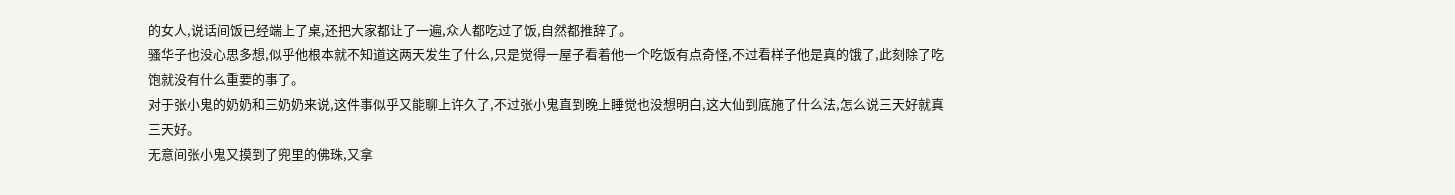的女人,说话间饭已经端上了桌,还把大家都让了一遍,众人都吃过了饭,自然都推辞了。
骚华子也没心思多想,似乎他根本就不知道这两天发生了什么,只是觉得一屋子看着他一个吃饭有点奇怪,不过看样子他是真的饿了,此刻除了吃饱就没有什么重要的事了。
对于张小鬼的奶奶和三奶奶来说,这件事似乎又能聊上许久了,不过张小鬼直到晚上睡觉也没想明白,这大仙到底施了什么法,怎么说三天好就真三天好。
无意间张小鬼又摸到了兜里的佛珠,又拿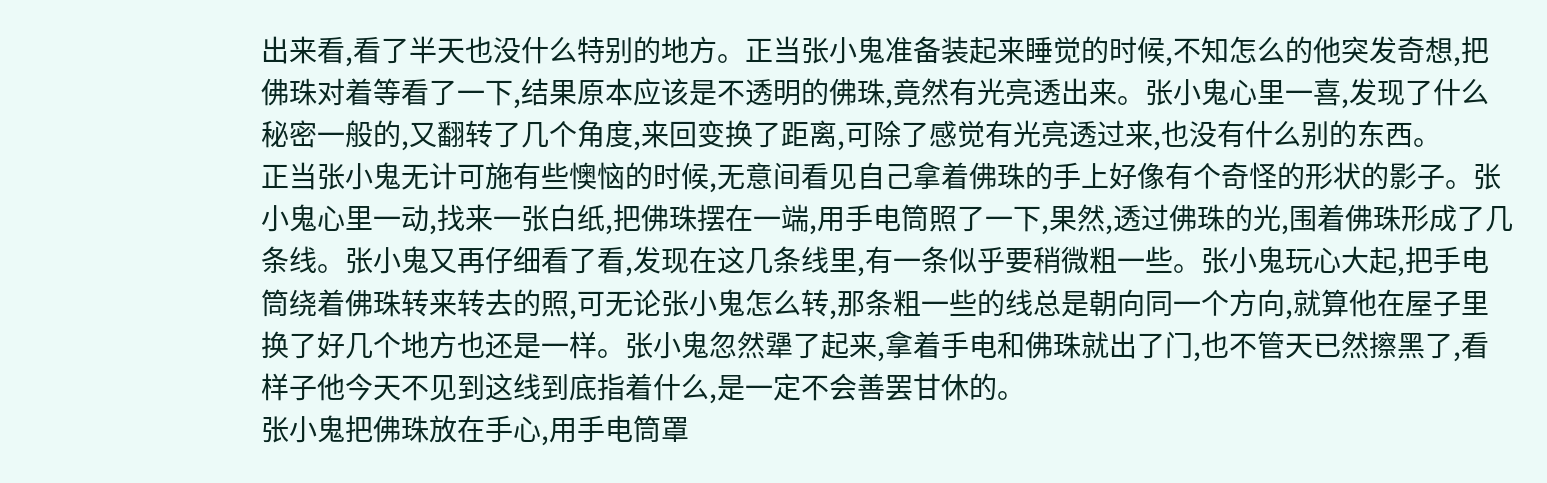出来看,看了半天也没什么特别的地方。正当张小鬼准备装起来睡觉的时候,不知怎么的他突发奇想,把佛珠对着等看了一下,结果原本应该是不透明的佛珠,竟然有光亮透出来。张小鬼心里一喜,发现了什么秘密一般的,又翻转了几个角度,来回变换了距离,可除了感觉有光亮透过来,也没有什么别的东西。
正当张小鬼无计可施有些懊恼的时候,无意间看见自己拿着佛珠的手上好像有个奇怪的形状的影子。张小鬼心里一动,找来一张白纸,把佛珠摆在一端,用手电筒照了一下,果然,透过佛珠的光,围着佛珠形成了几条线。张小鬼又再仔细看了看,发现在这几条线里,有一条似乎要稍微粗一些。张小鬼玩心大起,把手电筒绕着佛珠转来转去的照,可无论张小鬼怎么转,那条粗一些的线总是朝向同一个方向,就算他在屋子里换了好几个地方也还是一样。张小鬼忽然犟了起来,拿着手电和佛珠就出了门,也不管天已然擦黑了,看样子他今天不见到这线到底指着什么,是一定不会善罢甘休的。
张小鬼把佛珠放在手心,用手电筒罩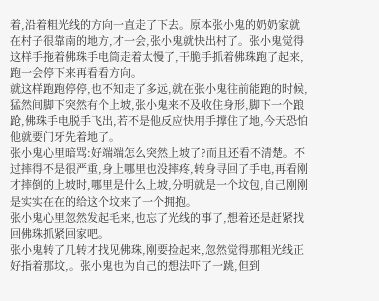着,沿着粗光线的方向一直走了下去。原本张小鬼的奶奶家就在村子很靠南的地方,才一会,张小鬼就快出村了。张小鬼觉得这样手拖着佛珠手电筒走着太慢了,干脆手抓着佛珠跑了起来,跑一会停下来再看看方向。
就这样跑跑停停,也不知走了多远,就在张小鬼往前能跑的时候,猛然间脚下突然有个上坡,张小鬼来不及收住身形,脚下一个踉跄,佛珠手电脱手飞出,若不是他反应快用手撑住了地,今天恐怕他就要门牙先着地了。
张小鬼心里暗骂:好端端怎么突然上坡了?而且还看不清楚。不过摔得不是很严重,身上哪里也没摔疼,转身寻回了手电,再看刚才摔倒的上坡时,哪里是什么上坡,分明就是一个坟包,自己刚刚是实实在在的给这个坟来了一个拥抱。
张小鬼心里忽然发起毛来,也忘了光线的事了,想着还是赶紧找回佛珠抓紧回家吧。
张小鬼转了几转才找见佛珠,刚要捡起来,忽然觉得那粗光线正好指着那坟,。张小鬼也为自己的想法吓了一跳,但到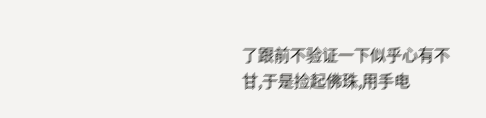了跟前不验证一下似乎心有不甘,于是捡起佛珠,用手电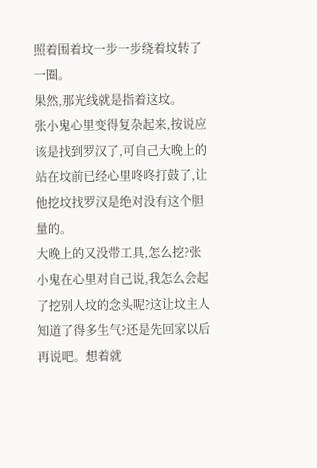照着围着坟一步一步绕着坟转了一圈。
果然,那光线就是指着这坟。
张小鬼心里变得复杂起来,按说应该是找到罗汉了,可自己大晚上的站在坟前已经心里咚咚打鼓了,让他挖坟找罗汉是绝对没有这个胆量的。
大晚上的又没带工具,怎么挖?张小鬼在心里对自己说,我怎么会起了挖别人坟的念头呢?这让坟主人知道了得多生气?还是先回家以后再说吧。想着就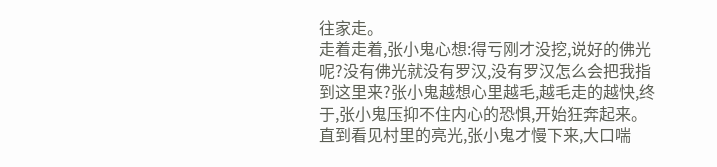往家走。
走着走着,张小鬼心想:得亏刚才没挖,说好的佛光呢?没有佛光就没有罗汉,没有罗汉怎么会把我指到这里来?张小鬼越想心里越毛,越毛走的越快,终于,张小鬼压抑不住内心的恐惧,开始狂奔起来。
直到看见村里的亮光,张小鬼才慢下来,大口喘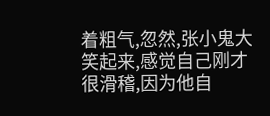着粗气,忽然,张小鬼大笑起来,感觉自己刚才很滑稽,因为他自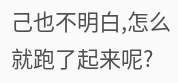己也不明白,怎么就跑了起来呢?